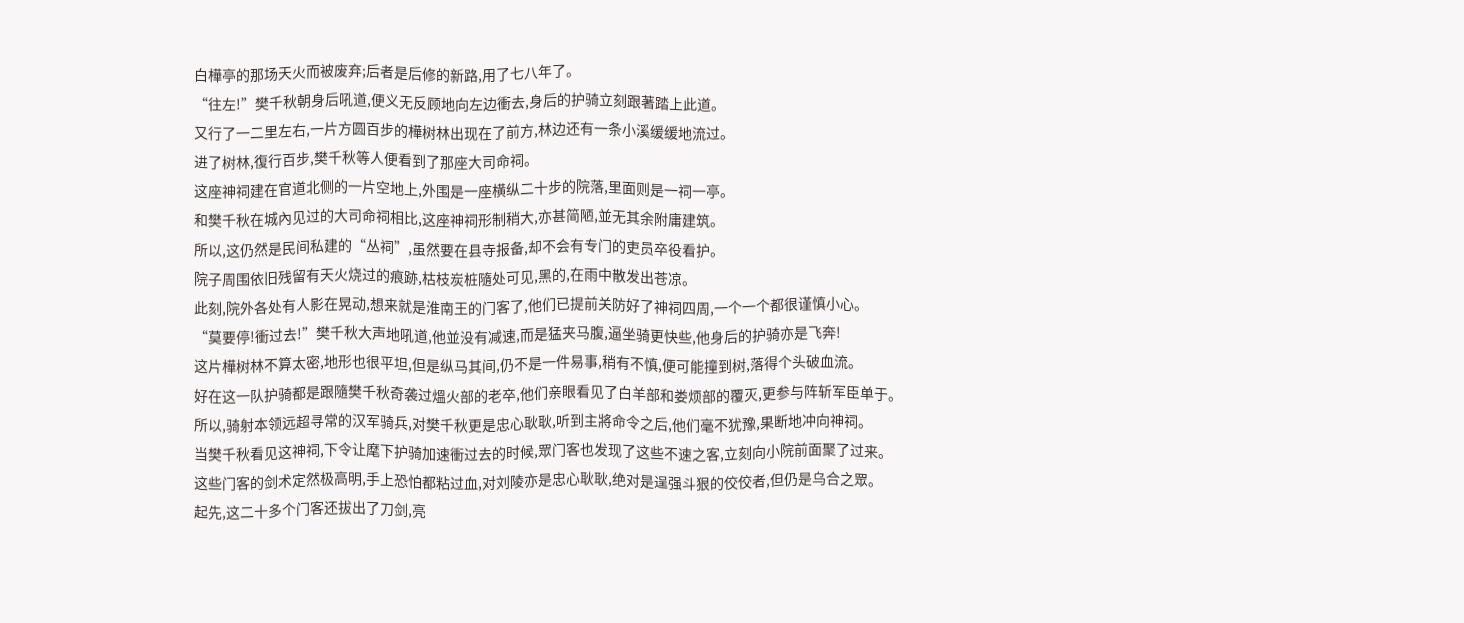白樺亭的那场天火而被废弃;后者是后修的新路,用了七八年了。
“往左!”樊千秋朝身后吼道,便义无反顾地向左边衝去,身后的护骑立刻跟著踏上此道。
又行了一二里左右,一片方圆百步的樺树林出现在了前方,林边还有一条小溪缓缓地流过。
进了树林,復行百步,樊千秋等人便看到了那座大司命祠。
这座神祠建在官道北侧的一片空地上,外围是一座横纵二十步的院落,里面则是一祠一亭。
和樊千秋在城內见过的大司命祠相比,这座神祠形制稍大,亦甚简陋,並无其余附庸建筑。
所以,这仍然是民间私建的“丛祠”,虽然要在县寺报备,却不会有专门的吏员卒役看护。
院子周围依旧残留有天火烧过的痕跡,枯枝炭桩隨处可见,黑的,在雨中散发出苍凉。
此刻,院外各处有人影在晃动,想来就是淮南王的门客了,他们已提前关防好了神祠四周,一个一个都很谨慎小心。
“莫要停!衝过去!”樊千秋大声地吼道,他並没有减速,而是猛夹马腹,逼坐骑更快些,他身后的护骑亦是飞奔!
这片樺树林不算太密,地形也很平坦,但是纵马其间,仍不是一件易事,稍有不慎,便可能撞到树,落得个头破血流。
好在这一队护骑都是跟隨樊千秋奇袭过熅火部的老卒,他们亲眼看见了白羊部和娄烦部的覆灭,更参与阵斩军臣单于。
所以,骑射本领远超寻常的汉军骑兵,对樊千秋更是忠心耿耿,听到主將命令之后,他们毫不犹豫,果断地冲向神祠。
当樊千秋看见这神祠,下令让麾下护骑加速衝过去的时候,眾门客也发现了这些不速之客,立刻向小院前面聚了过来。
这些门客的剑术定然极高明,手上恐怕都粘过血,对刘陵亦是忠心耿耿,绝对是逞强斗狠的佼佼者,但仍是乌合之眾。
起先,这二十多个门客还拔出了刀剑,亮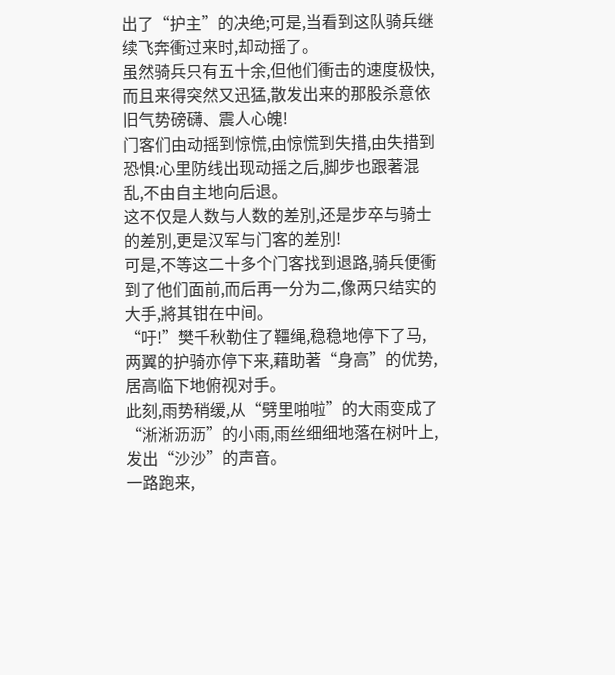出了“护主”的决绝;可是,当看到这队骑兵继续飞奔衝过来时,却动摇了。
虽然骑兵只有五十余,但他们衝击的速度极快,而且来得突然又迅猛,散发出来的那股杀意依旧气势磅礴、震人心魄!
门客们由动摇到惊慌,由惊慌到失措,由失措到恐惧:心里防线出现动摇之后,脚步也跟著混乱,不由自主地向后退。
这不仅是人数与人数的差別,还是步卒与骑士的差別,更是汉军与门客的差別!
可是,不等这二十多个门客找到退路,骑兵便衝到了他们面前,而后再一分为二,像两只结实的大手,將其钳在中间。
“吁!”樊千秋勒住了韁绳,稳稳地停下了马,两翼的护骑亦停下来,藉助著“身高”的优势,居高临下地俯视对手。
此刻,雨势稍缓,从“劈里啪啦”的大雨变成了“淅淅沥沥”的小雨,雨丝细细地落在树叶上,发出“沙沙”的声音。
一路跑来,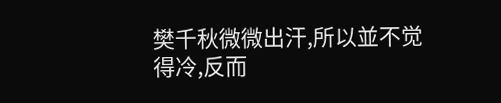樊千秋微微出汗,所以並不觉得冷,反而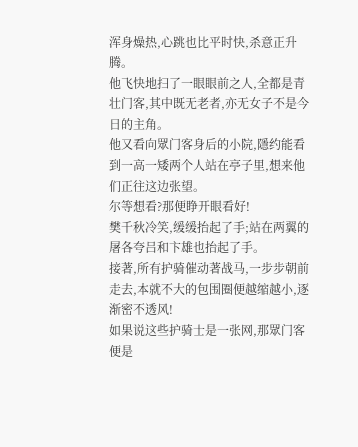浑身燥热,心跳也比平时快,杀意正升腾。
他飞快地扫了一眼眼前之人,全都是青壮门客,其中既无老者,亦无女子不是今日的主角。
他又看向眾门客身后的小院,隱约能看到一高一矮两个人站在亭子里,想来他们正往这边张望。
尔等想看?那便睁开眼看好!
樊千秋冷笑,缓缓抬起了手;站在两翼的屠各夸吕和卞雄也抬起了手。
接著,所有护骑催动著战马,一步步朝前走去,本就不大的包围圈便越缩越小,逐渐密不透风!
如果说这些护骑士是一张网,那眾门客便是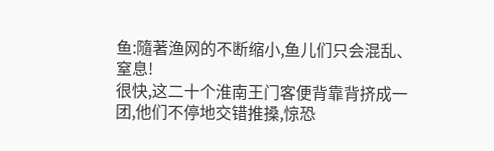鱼:隨著渔网的不断缩小,鱼儿们只会混乱、窒息!
很快,这二十个淮南王门客便背靠背挤成一团,他们不停地交错推搡,惊恐